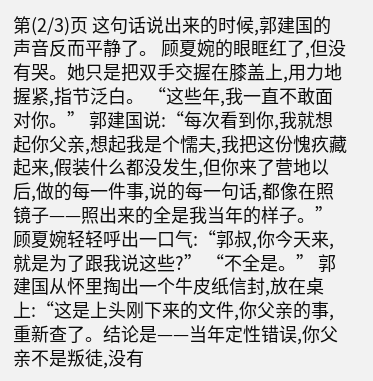第(2/3)页 这句话说出来的时候,郭建国的声音反而平静了。 顾夏婉的眼眶红了,但没有哭。她只是把双手交握在膝盖上,用力地握紧,指节泛白。 “这些年,我一直不敢面对你。” 郭建国说:“每次看到你,我就想起你父亲,想起我是个懦夫,我把这份愧疚藏起来,假装什么都没发生,但你来了营地以后,做的每一件事,说的每一句话,都像在照镜子——照出来的全是我当年的样子。” 顾夏婉轻轻呼出一口气:“郭叔,你今天来,就是为了跟我说这些?” “不全是。” 郭建国从怀里掏出一个牛皮纸信封,放在桌上:“这是上头刚下来的文件,你父亲的事,重新查了。结论是——当年定性错误,你父亲不是叛徒,没有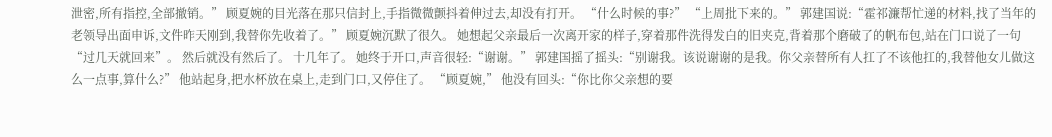泄密,所有指控,全部撤销。” 顾夏婉的目光落在那只信封上,手指微微颤抖着伸过去,却没有打开。 “什么时候的事?” “上周批下来的。” 郭建国说:“霍祁濂帮忙递的材料,找了当年的老领导出面申诉,文件昨天刚到,我替你先收着了。” 顾夏婉沉默了很久。 她想起父亲最后一次离开家的样子,穿着那件洗得发白的旧夹克,背着那个磨破了的帆布包,站在门口说了一句“过几天就回来”。 然后就没有然后了。 十几年了。 她终于开口,声音很轻:“谢谢。” 郭建国摇了摇头:“别谢我。该说谢谢的是我。你父亲替所有人扛了不该他扛的,我替他女儿做这么一点事,算什么?” 他站起身,把水杯放在桌上,走到门口,又停住了。 “顾夏婉,” 他没有回头:“你比你父亲想的要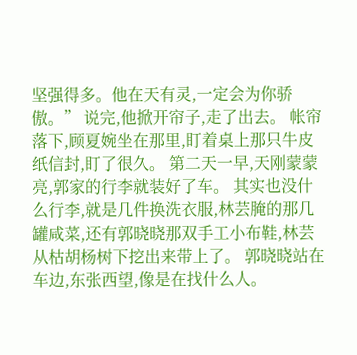坚强得多。他在天有灵,一定会为你骄傲。” 说完,他掀开帘子,走了出去。 帐帘落下,顾夏婉坐在那里,盯着桌上那只牛皮纸信封,盯了很久。 第二天一早,天刚蒙蒙亮,郭家的行李就装好了车。 其实也没什么行李,就是几件换洗衣服,林芸腌的那几罐咸菜,还有郭晓晓那双手工小布鞋,林芸从枯胡杨树下挖出来带上了。 郭晓晓站在车边,东张西望,像是在找什么人。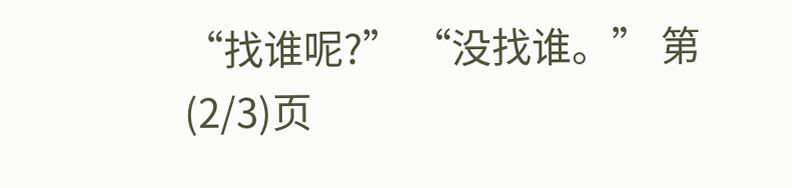“找谁呢?” “没找谁。” 第(2/3)页